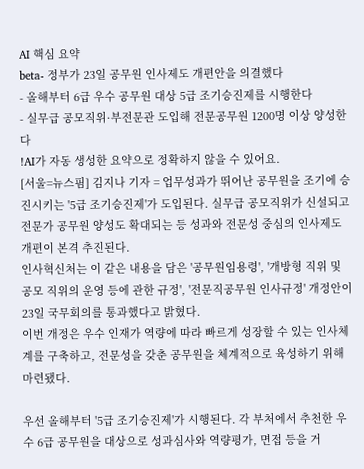AI 핵심 요약
beta- 정부가 23일 공무원 인사제도 개편안을 의결했다
- 올해부터 6급 우수 공무원 대상 5급 조기승진제를 시행한다
- 실무급 공모직위·부전문관 도입해 전문공무원 1200명 이상 양성한다
!AI가 자동 생성한 요약으로 정확하지 않을 수 있어요.
[서울=뉴스핌] 김지나 기자 = 업무성과가 뛰어난 공무원을 조기에 승진시키는 '5급 조기승진제'가 도입된다. 실무급 공모직위가 신설되고 전문가 공무원 양성도 확대되는 등 성과와 전문성 중심의 인사제도 개편이 본격 추진된다.
인사혁신처는 이 같은 내용을 담은 '공무원임용령', '개방형 직위 및 공모 직위의 운영 등에 관한 규정', '전문직공무원 인사규정' 개정안이 23일 국무회의를 통과했다고 밝혔다.
이번 개정은 우수 인재가 역량에 따라 빠르게 성장할 수 있는 인사체계를 구축하고, 전문성을 갖춘 공무원을 체계적으로 육성하기 위해 마련됐다.

우선 올해부터 '5급 조기승진제'가 시행된다. 각 부처에서 추천한 우수 6급 공무원을 대상으로 성과심사와 역량평가, 면접 등을 거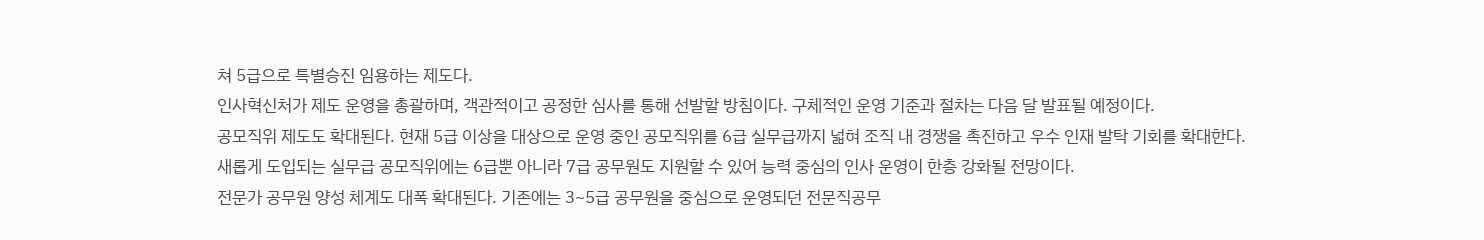쳐 5급으로 특별승진 임용하는 제도다.
인사혁신처가 제도 운영을 총괄하며, 객관적이고 공정한 심사를 통해 선발할 방침이다. 구체적인 운영 기준과 절차는 다음 달 발표될 예정이다.
공모직위 제도도 확대된다. 현재 5급 이상을 대상으로 운영 중인 공모직위를 6급 실무급까지 넓혀 조직 내 경쟁을 촉진하고 우수 인재 발탁 기회를 확대한다.
새롭게 도입되는 실무급 공모직위에는 6급뿐 아니라 7급 공무원도 지원할 수 있어 능력 중심의 인사 운영이 한층 강화될 전망이다.
전문가 공무원 양성 체계도 대폭 확대된다. 기존에는 3~5급 공무원을 중심으로 운영되던 전문직공무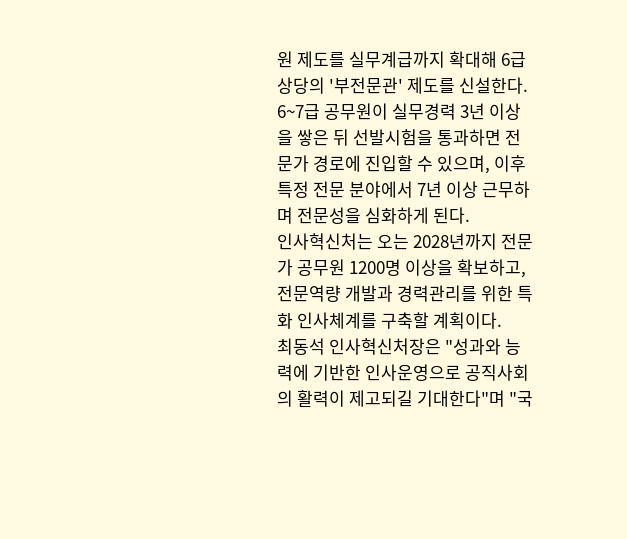원 제도를 실무계급까지 확대해 6급 상당의 '부전문관' 제도를 신설한다.
6~7급 공무원이 실무경력 3년 이상을 쌓은 뒤 선발시험을 통과하면 전문가 경로에 진입할 수 있으며, 이후 특정 전문 분야에서 7년 이상 근무하며 전문성을 심화하게 된다.
인사혁신처는 오는 2028년까지 전문가 공무원 1200명 이상을 확보하고, 전문역량 개발과 경력관리를 위한 특화 인사체계를 구축할 계획이다.
최동석 인사혁신처장은 "성과와 능력에 기반한 인사운영으로 공직사회의 활력이 제고되길 기대한다"며 "국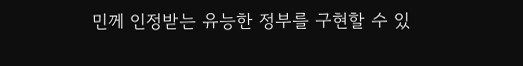민께 인정받는 유능한 정부를 구현할 수 있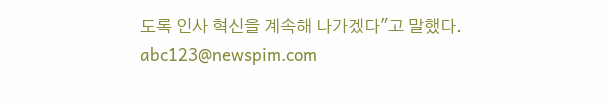도록 인사 혁신을 계속해 나가겠다"고 말했다.
abc123@newspim.com